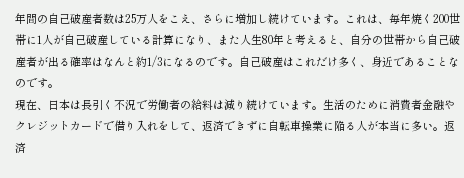年間の自己破産者数は25万人をこえ、さらに増加し続けています。これは、毎年焼く200世帯に1人が自己破産している計算になり、また人生80年と考えると、自分の世帯から自己破産者が出る確率はなんと約1/3になるのです。自己破産はこれだけ多く、身近であることなのです。
現在、日本は長引く不況で労働者の給料は減り続けています。生活のために消費者金融やクレジットカードで借り入れをして、返済できずに自転車操業に陥る人が本当に多い。返済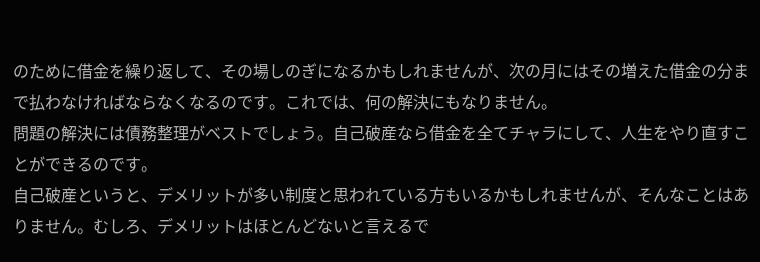のために借金を繰り返して、その場しのぎになるかもしれませんが、次の月にはその増えた借金の分まで払わなければならなくなるのです。これでは、何の解決にもなりません。
問題の解決には債務整理がベストでしょう。自己破産なら借金を全てチャラにして、人生をやり直すことができるのです。
自己破産というと、デメリットが多い制度と思われている方もいるかもしれませんが、そんなことはありません。むしろ、デメリットはほとんどないと言えるで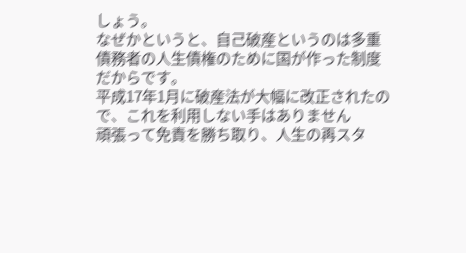しょう。
なぜかというと、自己破産というのは多重債務者の人生債権のために国が作った制度だからです。
平成17年1月に破産法が大幅に改正されたので、これを利用しない手はありません
頑張って免責を勝ち取り、人生の再スタ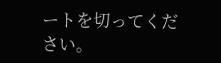ートを切ってください。